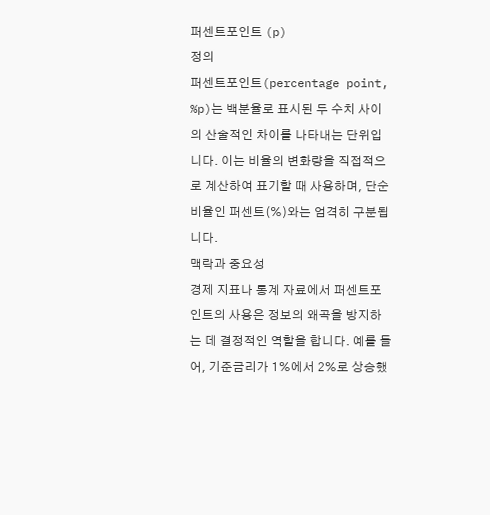퍼센트포인트 (p)
정의
퍼센트포인트(percentage point, %p)는 백분율로 표시된 두 수치 사이의 산술적인 차이를 나타내는 단위입니다. 이는 비율의 변화량을 직접적으로 계산하여 표기할 때 사용하며, 단순 비율인 퍼센트(%)와는 엄격히 구분됩니다.
맥락과 중요성
경제 지표나 통계 자료에서 퍼센트포인트의 사용은 정보의 왜곡을 방지하는 데 결정적인 역할을 합니다. 예를 들어, 기준금리가 1%에서 2%로 상승했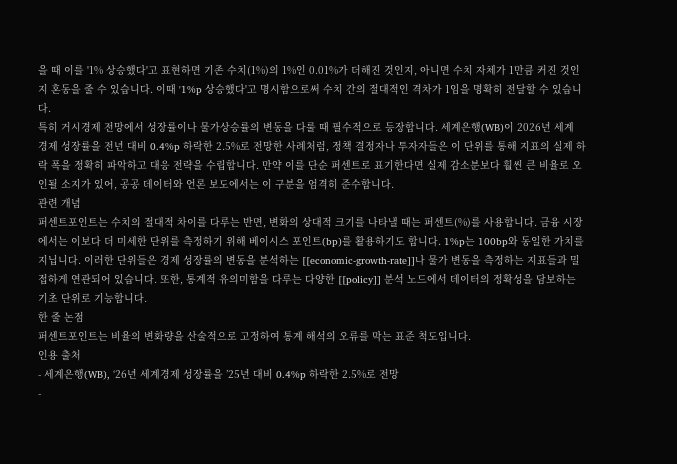을 때 이를 '1% 상승했다'고 표현하면 기존 수치(1%)의 1%인 0.01%가 더해진 것인지, 아니면 수치 자체가 1만큼 커진 것인지 혼동을 줄 수 있습니다. 이때 '1%p 상승했다'고 명시함으로써 수치 간의 절대적인 격차가 1임을 명확히 전달할 수 있습니다.
특히 거시경제 전망에서 성장률이나 물가상승률의 변동을 다룰 때 필수적으로 등장합니다. 세계은행(WB)이 2026년 세계 경제 성장률을 전년 대비 0.4%p 하락한 2.5%로 전망한 사례처럼, 정책 결정자나 투자자들은 이 단위를 통해 지표의 실제 하락 폭을 정확히 파악하고 대응 전략을 수립합니다. 만약 이를 단순 퍼센트로 표기한다면 실제 감소분보다 훨씬 큰 비율로 오인될 소지가 있어, 공공 데이터와 언론 보도에서는 이 구분을 엄격히 준수합니다.
관련 개념
퍼센트포인트는 수치의 절대적 차이를 다루는 반면, 변화의 상대적 크기를 나타낼 때는 퍼센트(%)를 사용합니다. 금융 시장에서는 이보다 더 미세한 단위를 측정하기 위해 베이시스 포인트(bp)를 활용하기도 합니다. 1%p는 100bp와 동일한 가치를 지닙니다. 이러한 단위들은 경제 성장률의 변동을 분석하는 [[economic-growth-rate]]나 물가 변동을 측정하는 지표들과 밀접하게 연관되어 있습니다. 또한, 통계적 유의미함을 다루는 다양한 [[policy]] 분석 노드에서 데이터의 정확성을 담보하는 기초 단위로 기능합니다.
한 줄 논점
퍼센트포인트는 비율의 변화량을 산술적으로 고정하여 통계 해석의 오류를 막는 표준 척도입니다.
인용 출처
- 세계은행(WB), ‘26년 세계경제 성장률을 ’25년 대비 0.4%p 하락한 2.5%로 전망
-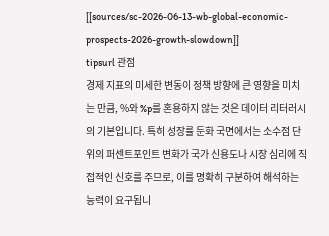[[sources/sc-2026-06-13-wb-global-economic-prospects-2026-growth-slowdown]]
tipsurl 관점
경제 지표의 미세한 변동이 정책 방향에 큰 영향을 미치는 만큼, %와 %p를 혼용하지 않는 것은 데이터 리터러시의 기본입니다. 특히 성장률 둔화 국면에서는 소수점 단위의 퍼센트포인트 변화가 국가 신용도나 시장 심리에 직접적인 신호를 주므로, 이를 명확히 구분하여 해석하는 능력이 요구됩니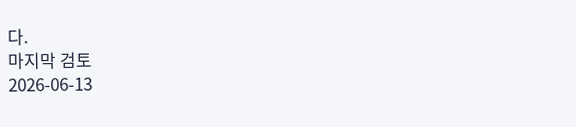다.
마지막 검토
2026-06-13